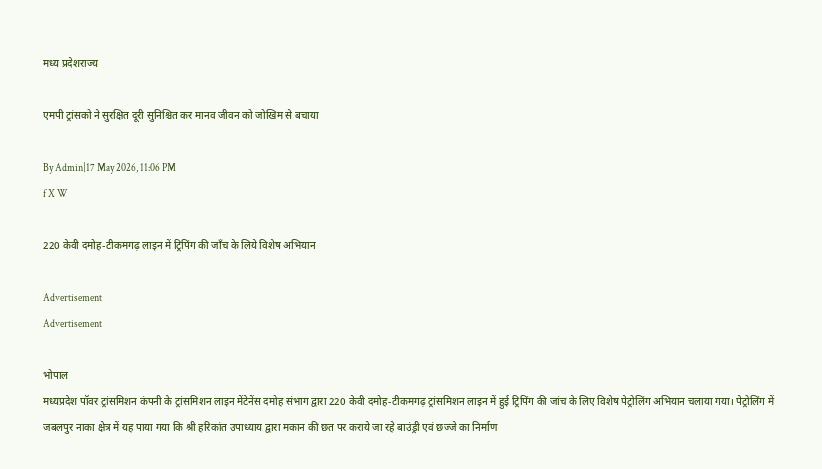मध्य प्रदेशराज्‍य

एमपी ट्रांसको ने सुरक्षित दूरी सुनिश्चित कर मानव जीवन को जोखिम से बचाया

By Admin|17 May 2026, 11:06 PM
f X W

220 केवी दमोह-टीकमगढ़ लाइन में ट्रिपिंग की जाँच के लिये विशेष अभियान

Advertisement
Advertisement

भोपाल
मध्यप्रदेश पॉवर ट्रांसमिशन कंपनी के ट्रांसमिशन लाइन मेंटेनेंस दमोह संभाग द्वारा 220 केवी दमोह-टीकमगढ़ ट्रांसमिशन लाइन में हुई ट्रिपिंग की जांच के लिए विशेष पेट्रोलिंग अभियान चलाया गया। पेट्रोलिंग में जबलपुर नाका क्षेत्र में यह पाया गया कि श्री हरिकांत उपाध्याय द्वारा मकान की छत पर कराये जा रहे बाउंड्री एवं छज्जे का निर्माण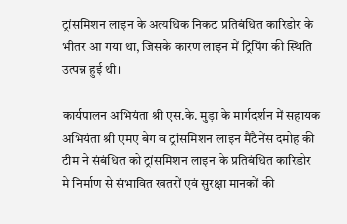ट्रांसमिशन लाइन के अत्यधिक निकट प्रतिबंधित कारिडोर के भीतर आ गया था, जिसके कारण लाइन में ट्रिपिंग की स्थिति उत्पन्न हुई थी।

कार्यपालन अभियंता श्री एस.के. मुड़ा के मार्गदर्शन में सहायक अभियंता श्री एमए बेग व ट्रांसमिशन लाइन मैंटैनेंस दमोह की टीम ने संबंधित को ट्रांसमिशन लाइन के प्रतिबंधित कारिडोर मे निर्माण से संभावित खतरों एवं सुरक्षा मानकों की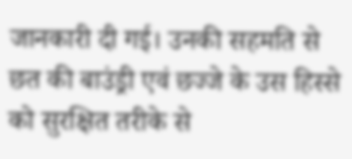जानकारी दी गई। उनकी सहमति से छत की बाउंड्री एवं छज्जे के उस हिस्से को सुरक्षित तरीके से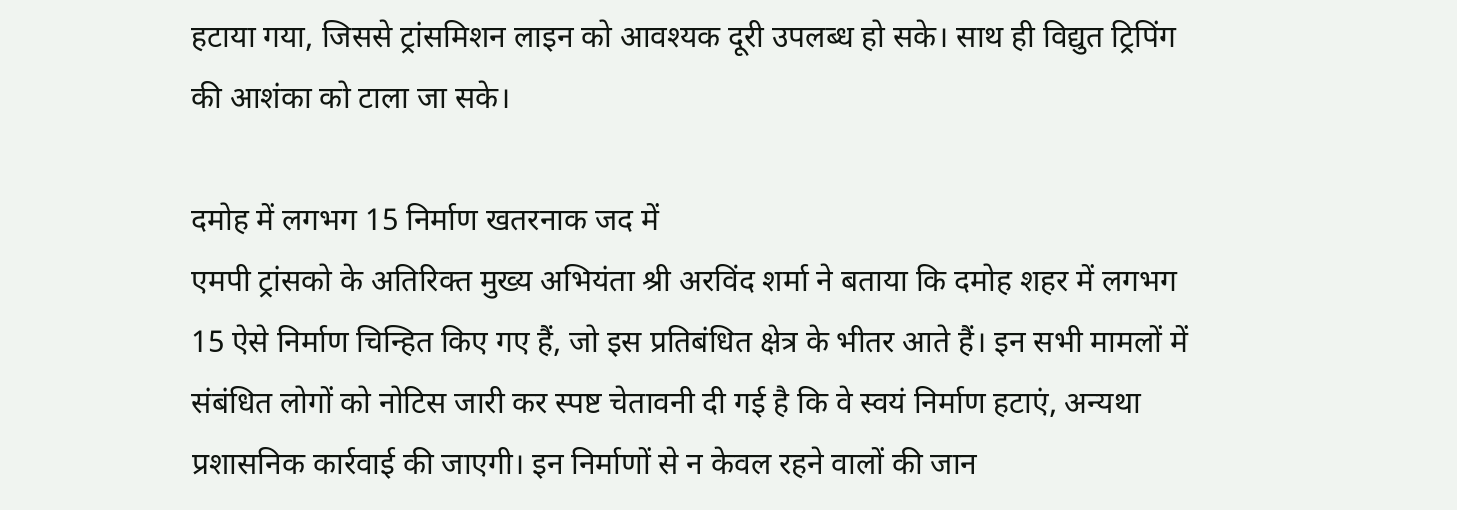हटाया गया, जिससे ट्रांसमिशन लाइन को आवश्यक दूरी उपलब्ध हो सके। साथ ही विद्युत ट्रिपिंग की आशंका को टाला जा सके।

दमोह में लगभग 15 निर्माण खतरनाक जद में
एमपी ट्रांसको के अतिरिक्त मुख्य अभियंता श्री अरविंद शर्मा ने बताया कि दमोह शहर में लगभग 15 ऐसे निर्माण चिन्हित किए गए हैं, जो इस प्रतिबंधित क्षेत्र के भीतर आते हैं। इन सभी मामलों में संबंधित लोगों को नोटिस जारी कर स्पष्ट चेतावनी दी गई है कि वे स्वयं निर्माण हटाएं, अन्यथा प्रशासनिक कार्रवाई की जाएगी। इन निर्माणों से न केवल रहने वालों की जान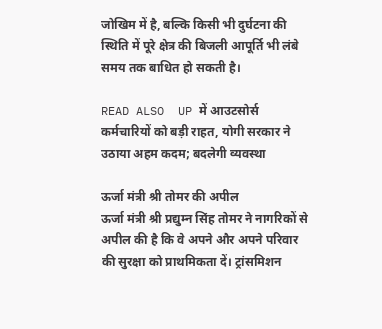जोखिम में है, बल्कि किसी भी दुर्घटना की स्थिति में पूरे क्षेत्र की बिजली आपूर्ति भी लंबे समय तक बाधित हो सकती है।

READ ALSO  UP में आउटसोर्स कर्मचारियों को बड़ी राहत, योगी सरकार ने उठाया अहम कदम; बदलेगी व्यवस्था

ऊर्जा मंत्री श्री तोमर की अपील
ऊर्जा मंत्री श्री प्रद्युम्न सिंह तोमर ने नागरिकों से अपील की है कि वे अपने और अपने परिवार की सुरक्षा को प्राथमिकता दें। ट्रांसमिशन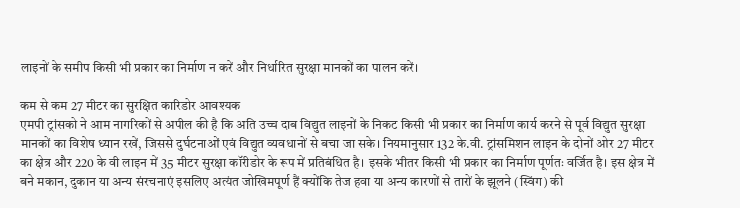लाइनों के समीप किसी भी प्रकार का निर्माण न करें और निर्धारित सुरक्षा मानकों का पालन करें।

कम से कम 27 मीटर का सुरक्षित कारिडोर आवश्यक
एमपी ट्रांसको ने आम नागरिकों से अपील की है कि अति उच्च दाब विद्युत लाइनों के निकट किसी भी प्रकार का निर्माण कार्य करने से पूर्व विद्युत सुरक्षा मानकों का विशेष ध्यान रखें, जिससे दुर्घटनाओं एवं विद्युत व्यवधानों से बचा जा सके। नियमानुसार 132 के.वी. ट्रांसमिशन लाइन के दोनों ओर 27 मीटर का क्षेत्र और 220 के वी लाइन में 35 मीटर सुरक्षा कॉरीडोर के रूप में प्रतिबंधित है। इसके भीतर किसी भी प्रकार का निर्माण पूर्णतः वर्जित है। इस क्षेत्र में बने मकान, दुकान या अन्य संरचनाएं इसलिए अत्यंत जोखिमपूर्ण हैं क्योंकि तेज हवा या अन्य कारणों से तारों के झूलने (स्विंग) की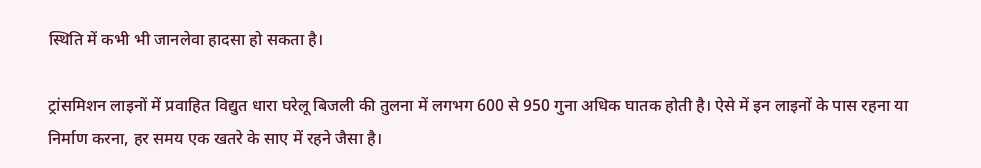स्थिति में कभी भी जानलेवा हादसा हो सकता है।

ट्रांसमिशन लाइनों में प्रवाहित विद्युत धारा घरेलू बिजली की तुलना में लगभग 600 से 950 गुना अधिक घातक होती है। ऐसे में इन लाइनों के पास रहना या निर्माण करना, हर समय एक खतरे के साए में रहने जैसा है।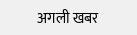अगली खबर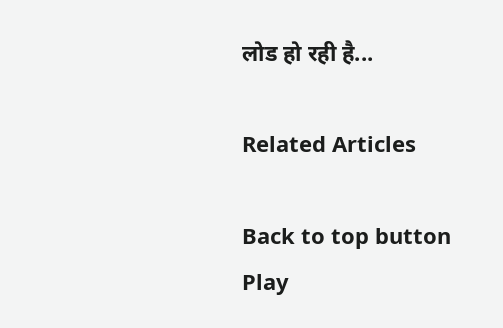लोड हो रही है...

Related Articles

Back to top button
Play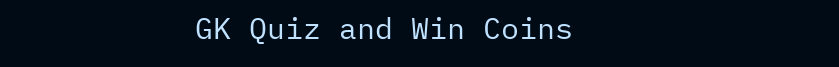GK Quiz and Win Coins